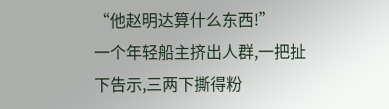“他赵明达算什么东西!”
一个年轻船主挤出人群,一把扯下告示,三两下撕得粉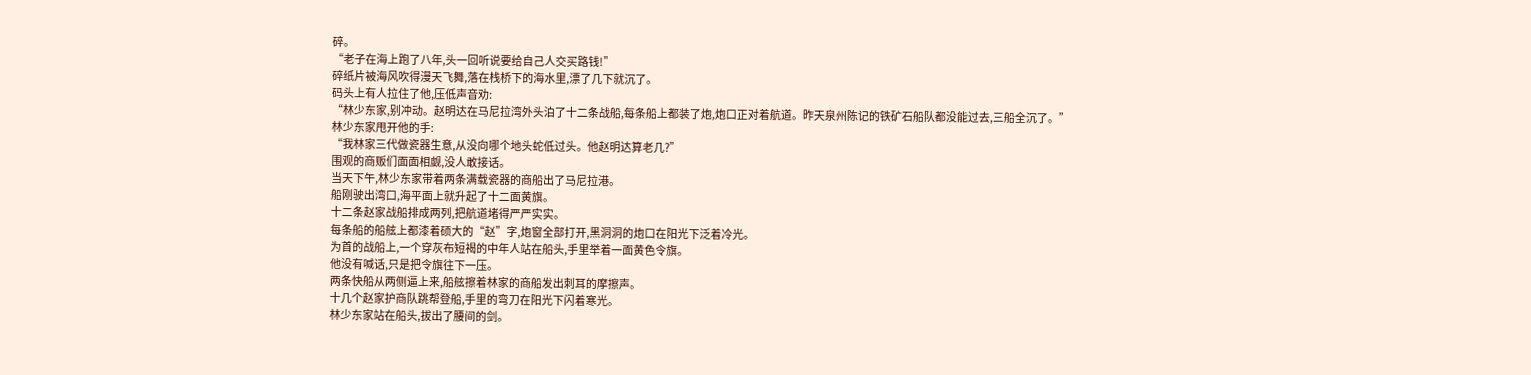碎。
“老子在海上跑了八年,头一回听说要给自己人交买路钱!”
碎纸片被海风吹得漫天飞舞,落在栈桥下的海水里,漂了几下就沉了。
码头上有人拉住了他,压低声音劝:
“林少东家,别冲动。赵明达在马尼拉湾外头泊了十二条战船,每条船上都装了炮,炮口正对着航道。昨天泉州陈记的铁矿石船队都没能过去,三船全沉了。”
林少东家甩开他的手:
“我林家三代做瓷器生意,从没向哪个地头蛇低过头。他赵明达算老几?”
围观的商贩们面面相觑,没人敢接话。
当天下午,林少东家带着两条满载瓷器的商船出了马尼拉港。
船刚驶出湾口,海平面上就升起了十二面黄旗。
十二条赵家战船排成两列,把航道堵得严严实实。
每条船的船舷上都漆着硕大的“赵”字,炮窗全部打开,黑洞洞的炮口在阳光下泛着冷光。
为首的战船上,一个穿灰布短褐的中年人站在船头,手里举着一面黄色令旗。
他没有喊话,只是把令旗往下一压。
两条快船从两侧逼上来,船舷擦着林家的商船发出刺耳的摩擦声。
十几个赵家护商队跳帮登船,手里的弯刀在阳光下闪着寒光。
林少东家站在船头,拔出了腰间的剑。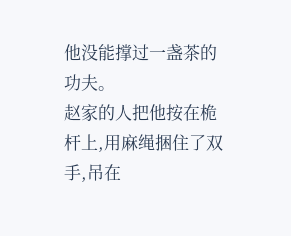他没能撑过一盏茶的功夫。
赵家的人把他按在桅杆上,用麻绳捆住了双手,吊在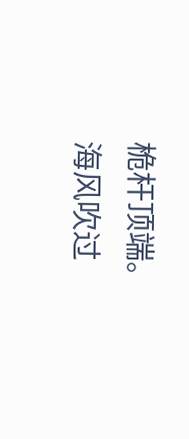桅杆顶端。
海风吹过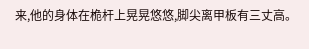来,他的身体在桅杆上晃晃悠悠,脚尖离甲板有三丈高。